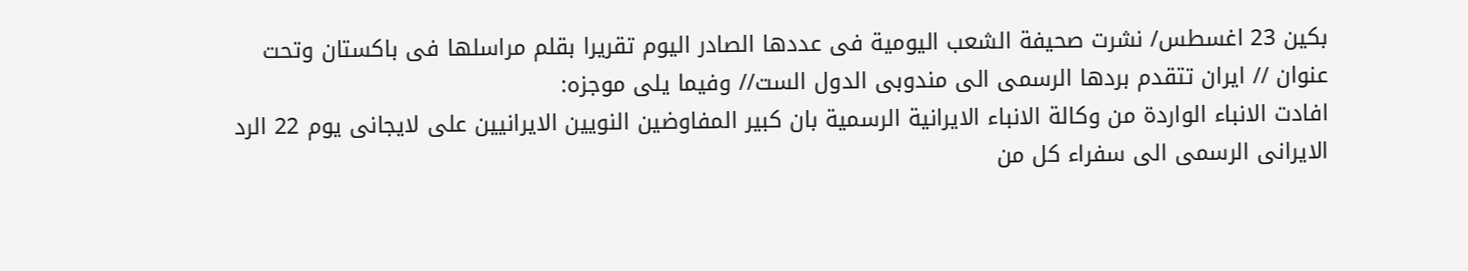بكين 23 اغسطس/ نشرت صحيفة الشعب اليومية فى عددها الصادر اليوم تقريرا بقلم مراسلها فى باكستان وتحت عنوان // ايران تتقدم بردها الرسمى الى مندوبى الدول الست// وفيما يلى موجزه:
افادت الانباء الواردة من وكالة الانباء الايرانية الرسمية بان كبير المفاوضين النويين الايرانيين على لايجانى يوم 22 الرد الايرانى الرسمى الى سفراء كل من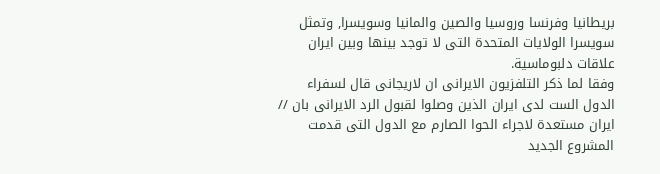بريطانيا وفرنسا وروسيا والصين والمانيا وسويسرا, وتمثل سويسرا الولايات المتحدة التى لا توجد بينها وبين ايران علاقات دلبوماسية.
وفقا لما ذكر التلفزيون الايرانى ان لاريجانى قال لسفراء الدول الست لدى ايران الذين وصلوا لقبول الرد الايرانى بان // ايران مستعدة لاجراء الحوا الصارم مع الدول التى قدمت المشروع الجديد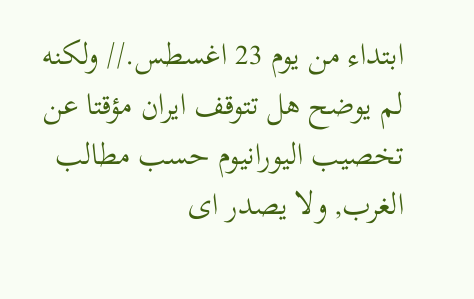ابتداء من يوم 23 اغسطس.// ولكنه لم يوضح هل تتوقف ايران مؤقتا عن تخصيب اليورانيوم حسب مطالب الغرب, ولا يصدر اى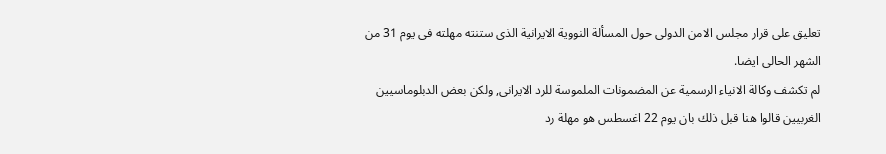تعليق على قرار مجلس الامن الدولى حول المسألة النووية الايرانية الذى ستنته مهلته فى يوم 31 من الشهر الحالى ايضا.
لم تكشف وكالة الانياء الرسمية عن المضمونات الملموسة للرد الايرانى, ولكن بعض الدبلوماسيين الغربيين قالوا هنا قبل ذلك بان يوم 22 اغسطس هو مهلة رد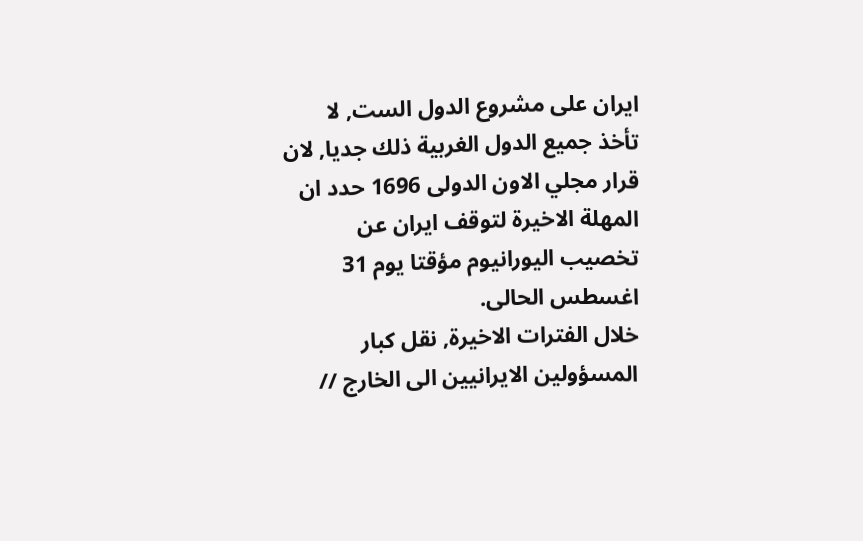ايران على مشروع الدول الست, لا تأخذ جميع الدول الغربية ذلك جديا, لان قرار مجلي الاون الدولى 1696 حدد ان المهلة الاخيرة لتوقف ايران عن تخصيب اليورانيوم مؤقتا يوم 31 اغسطس الحالى.
خلال الفترات الاخيرة, نقل كبار المسؤولين الايرانيين الى الخارج //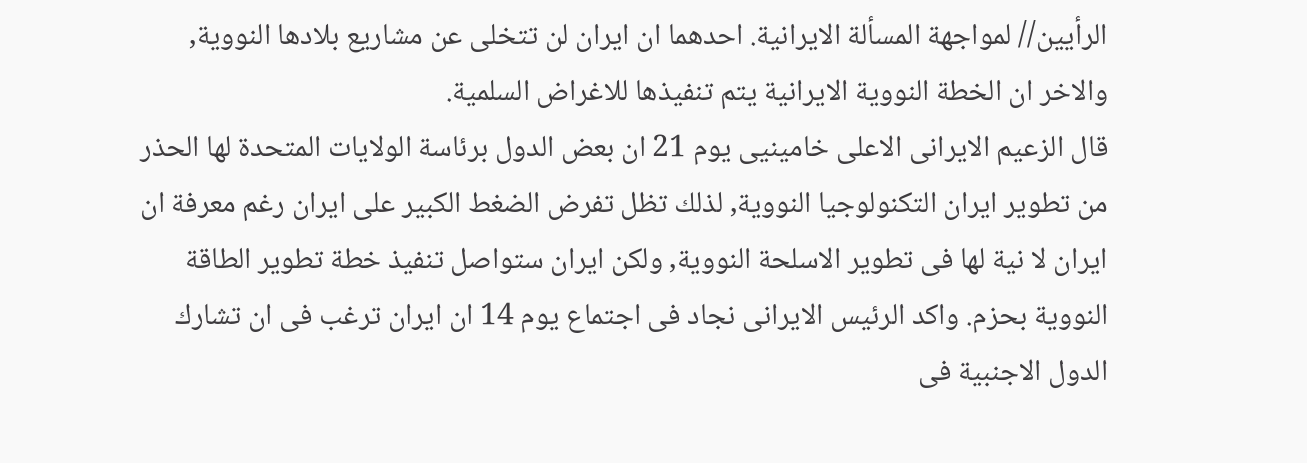الرأيين// لمواجهة المسألة الايرانية. احدهما ان ايران لن تتخلى عن مشاريع بلادها النووية, والاخر ان الخطة النووية الايرانية يتم تنفيذها للاغراض السلمية.
قال الزعيم الايرانى الاعلى خامينيى يوم 21 ان بعض الدول برئاسة الولايات المتحدة لها الحذر من تطوير ايران التكنولوجيا النووية, لذلك تظل تفرض الضغط الكبير على ايران رغم معرفة ان ايران لا نية لها فى تطوير الاسلحة النووية, ولكن ايران ستواصل تنفيذ خطة تطوير الطاقة النووية بحزم. واكد الرئيس الايرانى نجاد فى اجتماع يوم 14 ان ايران ترغب فى ان تشارك الدول الاجنبية فى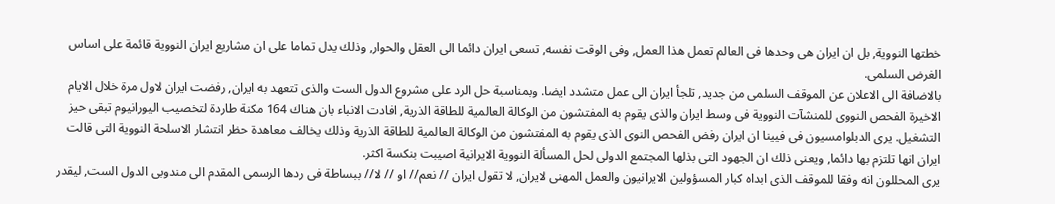خطتها النووية, بل ان ايران هى وحدها فى العالم تعمل هذا العمل, وفى الوقت نفسه, تسعى ايران دائما الى العقل والحوار, وذلك يدل تماما على ان مشاريع ايران النووية قائمة على اساس الغرض السلمى.
بالاضافة الى الاعلان عن الموقف السلمى من جديد, تلجأ ايران الى عمل متشدد ايضا. وبمناسبة حل الرد على مشروع الدول الست والذى تتعهد به ايران, رفضت ايران لاول مرة خلال الايام الاخيرة الفحص النووى للمنشآت النووية فى وسط ايران والذى يقوم به المفتشون من الوكالة العالمية للطاقة الذرية, افادت الانباء بان هناك 164 مكنة طاردة لتخصيب اليورانيوم تبقى حيز التشغيل. يرى الدبلوامسيون فى فيينا ان ايران رفض الفحص النوى الذى يقوم به المفتشون من الوكالة العالمية للطاقة الذرية وذلك يخالف معاهدة حظر انتشار الاسلحة النووية التى قالت ايران انها تلتزم بها دائما, ويعنى ذلك ان الجهود التى بذلها المجتمع الدولى لحل المسألة النووية الايرانية اصيبت بنكسة اكثر.
يرى المحللون انه وفقا للموقف الذى ابداه كبار المسؤولين الايرانيون والعمل المهنى لايران, لا تقول ايران // نعم// او // لا// ببساطة فى ردها الرسمى المقدم الى مندوبى الدول الست, ليقدر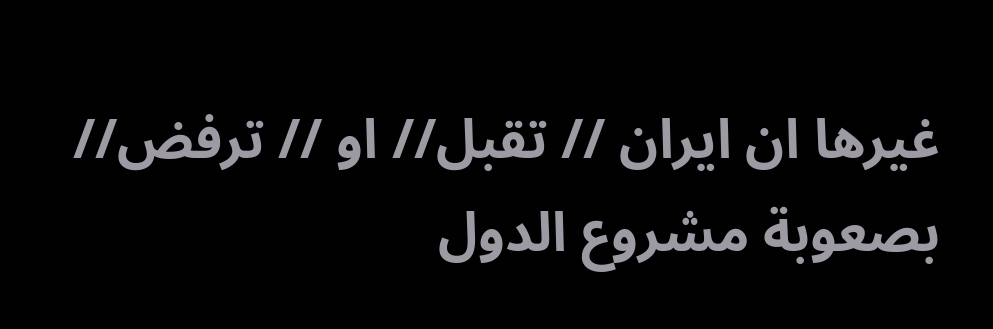غيرها ان ايران // تقبل// او // ترفض// بصعوبة مشروع الدول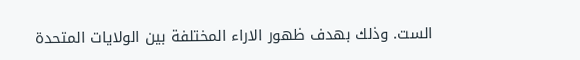الست. وذلك بهدف ظهور الاراء المختلفة بين الولايات المتحدة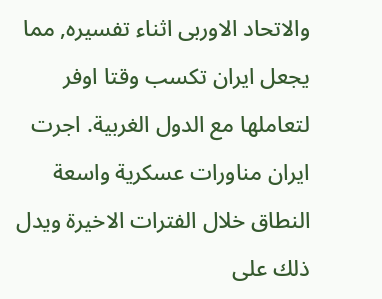والاتحاد الاوربى اثناء تفسيره, مما يجعل ايران تكسب وقتا اوفر لتعاملها مع الدول الغربية. اجرت ايران مناورات عسكرية واسعة النطاق خلال الفترات الاخيرة ويدل ذلك على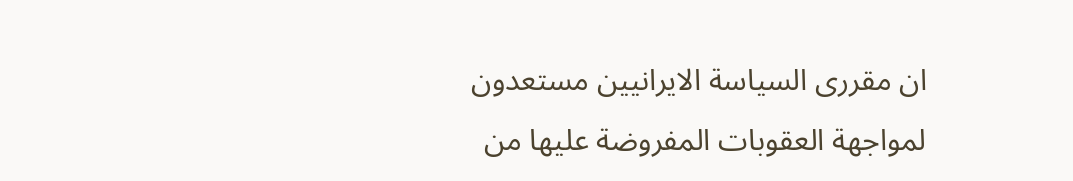ان مقررى السياسة الايرانيين مستعدون لمواجهة العقوبات المفروضة عليها من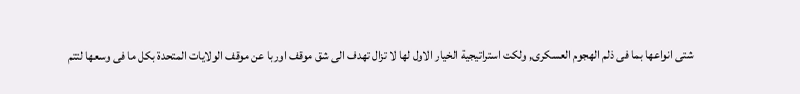شتى انواعها بما فى ذلم الهجوم العسكرى, ولكت استراتيجية الخيار الاول لها لا تزال تهدف الى شق موقف اوربا عن موقف الولايات المتحدة بكل ما فى وسعها لتتم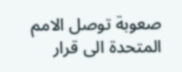صعوبة توصل الامم المتحدة الى قرار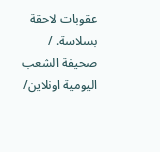عقوبات لاحقة بسلاسة. / صحيفة الشعب اليومية اونلاين/